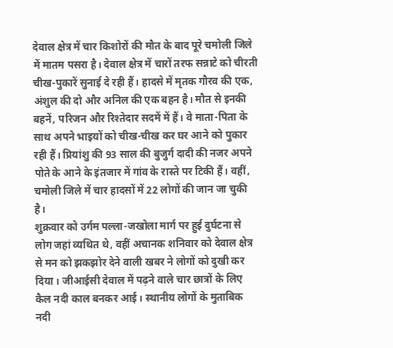देवाल क्षेत्र में चार किशोरों की मौत के बाद पूरे चमोली जिले में मातम पसरा है। देवाल क्षेत्र में चारों तरफ सन्नाटे को चीरती चीख-पुकारें सुनाई दे रही हैं। हादसे में मृतक गौरव की एक, अंशुल की दो और अनिल की एक बहन है। मौत से इनकी बहनें, परिजन और रिश्तेदार सदमें में हैं। वे माता-पिता के साथ अपने भाइयों को चीख-चीख कर घर आने को पुकार रही हैं। प्रियांशु की 93 साल की बुजुर्ग दादी की नजर अपने पोते के आने के इंतजार में गांव के रास्ते पर टिकी हैं। वहीं, चमोली जिले में चार हादसों में 22 लोगों की जान जा चुकी है।
शुक्रवार को उर्गम पल्ला-जखोला मार्ग पर हुई दुर्घटना से लोग जहां व्यथित थे, वहीं अचानक शनिवार को देवाल क्षेत्र से मन को झकझोर देने वाली खबर ने लोगों को दुखी कर दिया। जीआईसी देवाल में पढ़ने वाले चार छात्रों के लिए कैल नदी काल बनकर आई। स्थानीय लोगों के मुताबिक नदी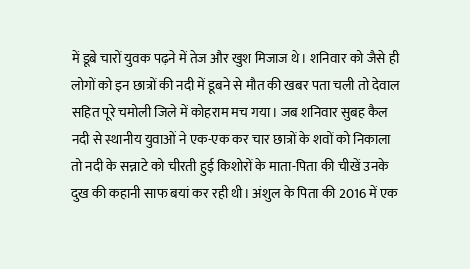में डूबे चारों युवक पढ़ने में तेज और खुश मिजाज थे। शनिवार को जैसे ही लोगों को इन छात्रों की नदी में डूबने से मौत की खबर पता चली तो देवाल सहित पूरे चमोली जिले में कोहराम मच गया। जब शनिवार सुबह कैल नदी से स्थानीय युवाओं ने एक-एक कर चार छात्रों के शवों को निकाला तो नदी के सन्नाटे को चीरती हुई किशोरों के माता-पिता की चीखें उनके दुख की कहानी साफ बयां कर रही थी। अंशुल के पिता की 2016 में एक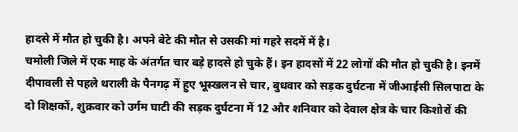हादसे में मौत हो चुकी है। अपने बेटे की मौत से उसकी मां गहरे सदमें में है।
चमोली जिले में एक माह के अंतर्गत चार बड़े हादसे हो चुके हैं। इन हादसों में 22 लोगों की मौत हो चुकी है। इनमें दीपावली से पहले थराली के पैनगढ़ में हुए भूस्खलन से चार, बुधवार को सड़क दुर्घटना में जीआईसी सिलपाटा के दो शिक्षकों, शुक्रवार को उर्गम घाटी की सड़क दुर्घटना में 12 और शनिवार को देवाल क्षेत्र के चार किशोरों की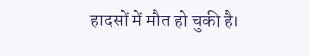हादसों में मौत हो चुकी है।